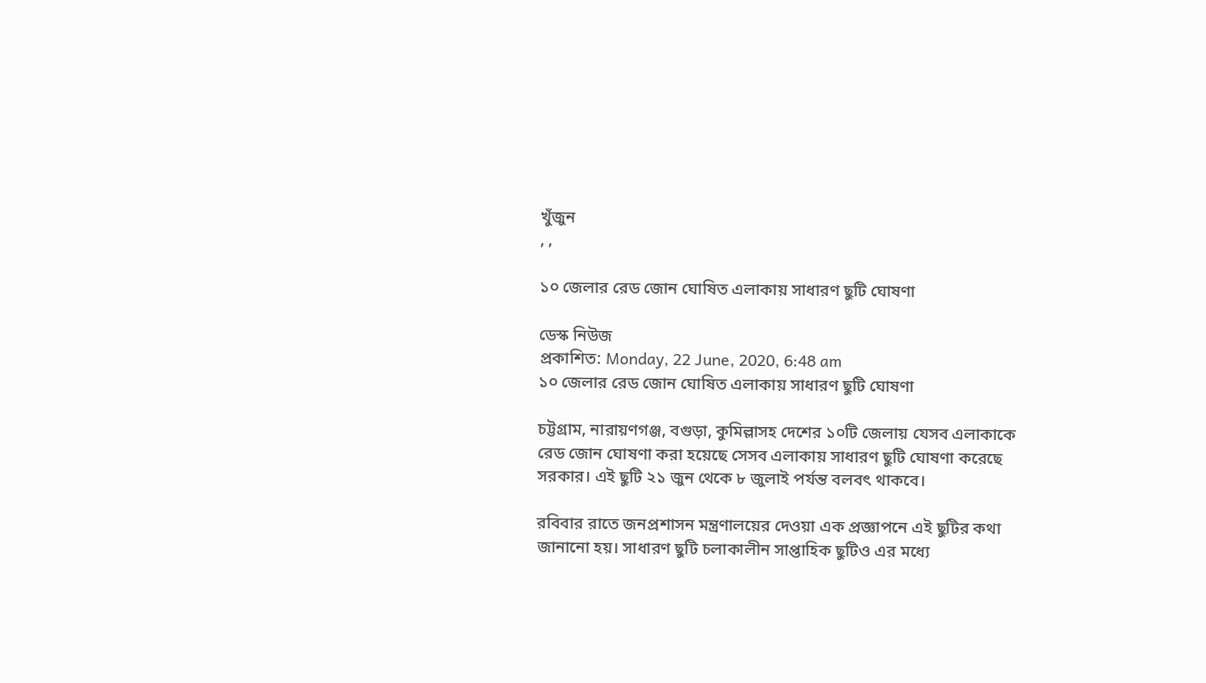খুঁজুন
, ,

১০ জেলার রেড জোন ঘোষিত এলাকায় সাধারণ ছুটি ঘোষণা

ডেস্ক নিউজ
প্রকাশিত: Monday, 22 June, 2020, 6:48 am
১০ জেলার রেড জোন ঘোষিত এলাকায় সাধারণ ছুটি ঘোষণা

চট্টগ্রাম, নারায়ণগঞ্জ, বগুড়া, কুমিল্লাসহ দেশের ১০টি জেলায় যেসব এলাকাকে রেড জোন ঘোষণা করা হয়েছে সেসব এলাকায় সাধারণ ছুটি ঘোষণা করেছে সরকার। এই ছুটি ২১ জুন থেকে ৮ জুলাই পর্যন্ত বলবৎ থাকবে।

রবিবার রাতে জনপ্রশাসন মন্ত্রণালয়ের দেওয়া এক প্রজ্ঞাপনে এই ছুটির কথা জানানো হয়। সাধারণ ছুটি চলাকালীন সাপ্তাহিক ছুটিও এর মধ্যে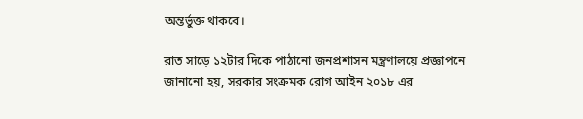অন্তর্ভুক্ত থাকবে।

রাত সাড়ে ১২টার দিকে পাঠানো জনপ্রশাসন মন্ত্রণালয়ে প্রজ্ঞাপনে জানানো হয়, সরকার সংক্রমক রোগ আইন ২০১৮ এর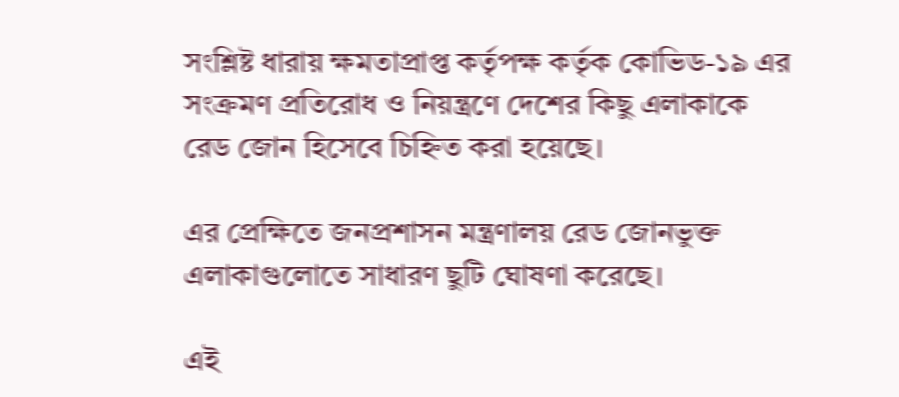সংশ্লিষ্ট ধারায় ক্ষমতাপ্রাপ্ত কর্তৃপক্ষ কর্তৃক কোভিড-১৯ এর সংক্রমণ প্রতিরোধ ও নিয়ন্ত্রণে দেশের কিছু এলাকাকে রেড জোন হিসেবে চিহ্নিত করা হয়েছে।

এর প্রেক্ষিতে জনপ্রশাসন মন্ত্রণালয় রেড জোনভুক্ত এলাকাগুলোতে সাধারণ ছুটি ঘোষণা করেছে।

এই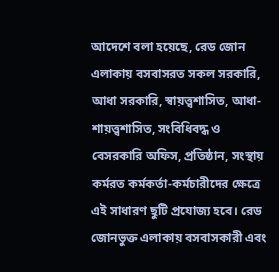আদেশে বলা হয়েছে, রেড জোন এলাকায় বসবাসরত সকল সরকারি, আধা সরকারি, স্বায়ত্ত্বশাসিত, আধা-শায়ত্ত্বশাসিত, সংবিধিবদ্ধ ও বেসরকারি অফিস, প্রতিষ্ঠান, সংস্থায় কর্মরত কর্মকর্তা-কর্মচারীদের ক্ষেত্রে এই সাধারণ ছুটি প্রযোজ্য হবে। রেড জোনভুক্ত এলাকায় বসবাসকারী এবং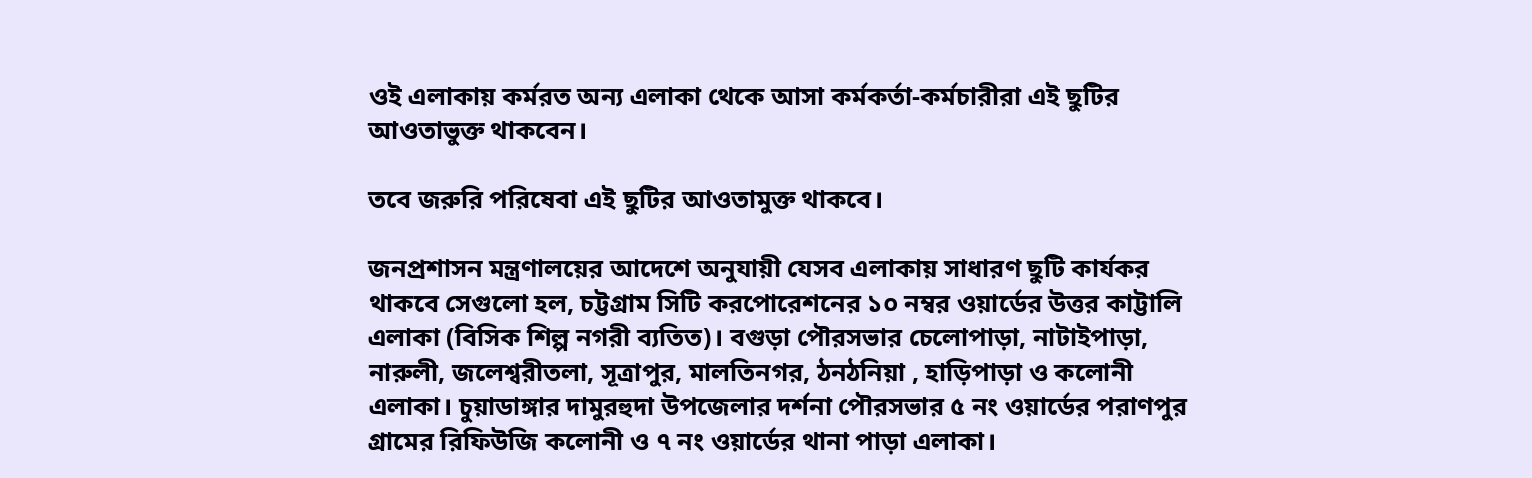ওই এলাকায় কর্মরত অন্য এলাকা থেকে আসা কর্মকর্তা-কর্মচারীরা এই ছুটির আওতাভুক্ত থাকবেন।

তবে জরুরি পরিষেবা এই ছুটির আওতামুক্ত থাকবে।

জনপ্রশাসন মন্ত্রণালয়ের আদেশে অনুযায়ী যেসব এলাকায় সাধারণ ছুটি কার্যকর থাকবে সেগুলো হল, চট্টগ্রাম সিটি করপোরেশনের ১০ নম্বর ওয়ার্ডের উত্তর কাট্টালি এলাকা (বিসিক শিল্প নগরী ব্যতিত)। বগুড়া পৌরসভার চেলোপাড়া, নাটাইপাড়া, নারুলী, জলেশ্বরীতলা, সূত্রাপুর, মালতিনগর, ঠনঠনিয়া , হাড়িপাড়া ও কলোনী এলাকা। চুয়াডাঙ্গার দামুরহুদা উপজেলার দর্শনা পৌরসভার ৫ নং ওয়ার্ডের পরাণপুর গ্রামের রিফিউজি কলোনী ও ৭ নং ওয়ার্ডের থানা পাড়া এলাকা।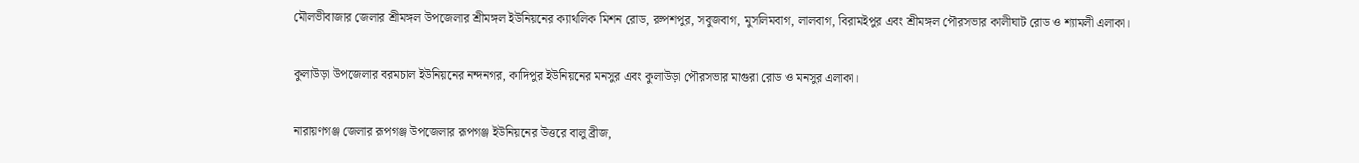মৌলভীবাজার জেলার শ্রীমঙ্গল উপজেলার শ্রীমঙ্গল ইউনিয়নের ক্যাথলিক মিশন রোড, রুপশপুর, সবুজবাগ, মুসলিমবাগ, লালবাগ, বিরামইপুর এবং শ্রীমঙ্গল পৌরসভার কালীঘাট রোড ও শ্যামলী এলাকা।

কুলাউড়া উপজেলার বরমচাল ইউনিয়নের নন্দনগর, কাদিপুর ইউনিয়নের মনসুর এবং কুলাউড়া পৌরসভার মাগুরা রোড ও মনসুর এলাকা।

নারায়ণগঞ্জ জেলার রূপগঞ্জ উপজেলার রূপগঞ্জ ইউনিয়নের উত্তরে বালু ব্রীজ,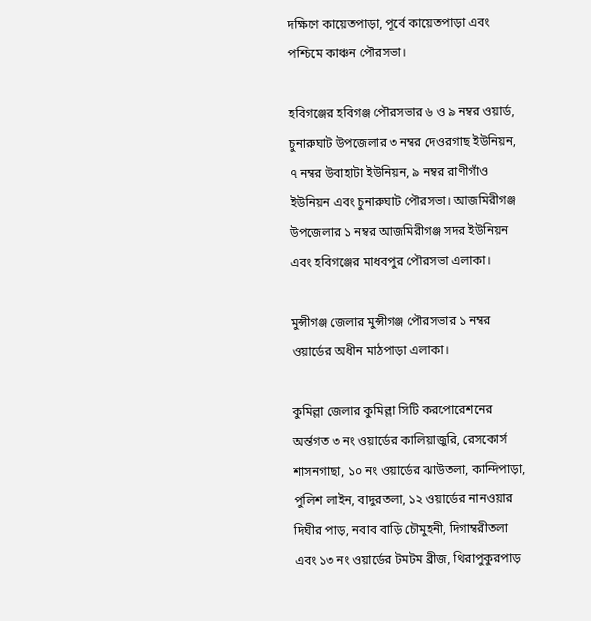দক্ষিণে কায়েতপাড়া, পূর্বে কায়েতপাড়া এবং পশ্চিমে কাঞ্চন পৌরসভা।

হবিগঞ্জের হবিগঞ্জ পৌরসভার ৬ ও ৯ নম্বর ওয়ার্ড, চুনারুঘাট উপজেলার ৩ নম্বর দেওরগাছ ইউনিয়ন, ৭ নম্বর উবাহাটা ইউনিয়ন, ৯ নম্বর রাণীগাঁও ইউনিয়ন এবং চুনারুঘাট পৌরসভা। আজমিরীগঞ্জ উপজেলার ১ নম্বর আজমিরীগঞ্জ সদর ইউনিয়ন এবং হবিগঞ্জের মাধবপুর পৌরসভা এলাকা।

মুন্সীগঞ্জ জেলার মুন্সীগঞ্জ পৌরসভার ১ নম্বর ওয়ার্ডের অধীন মাঠপাড়া এলাকা।

কুমিল্লা জেলার কুমিল্লা সিটি করপোরেশনের অর্ন্তগত ৩ নং ওয়ার্ডের কালিয়াজুরি, রেসকোর্স শাসনগাছা, ১০ নং ওয়ার্ডের ঝাউতলা, কান্দিপাড়া, পুলিশ লাইন, বাদুরতলা, ১২ ওয়ার্ডের নানওয়ার দিঘীর পাড়, নবাব বাড়ি চৌমুহনী, দিগাম্বরীতলা এবং ১৩ নং ওয়ার্ডের টমটম ব্রীজ, থিরাপুকুরপাড়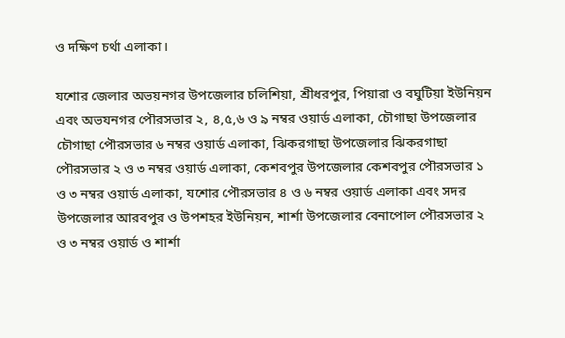ও দক্ষিণ চর্থা এলাকা।

যশোর জেলার অভয়নগর উপজেলার চলিশিয়া, শ্রীধরপুর, পিয়ারা ও বঘুটিয়া ইউনিয়ন এবং অভযনগর পৌরসভার ২, ৪,৫,৬ ও ৯ নম্বর ওয়ার্ড এলাকা, চৌগাছা উপজেলার চৌগাছা পৌরসভার ৬ নম্বর ওয়ার্ড এলাকা, ঝিকরগাছা উপজেলার ঝিকরগাছা পৌরসভার ২ ও ৩ নম্বর ওয়ার্ড এলাকা, কেশবপুর উপজেলার কেশবপুর পৌরসভার ১ ও ৩ নম্বর ওয়ার্ড এলাকা, যশোর পৌরসভার ৪ ও ৬ নম্বর ওয়ার্ড এলাকা এবং সদর উপজেলার আরবপুর ও উপশহর ইউনিয়ন, শার্শা উপজেলার বেনাপোল পৌরসভার ২ ও ৩ নম্বর ওয়ার্ড ও শার্শা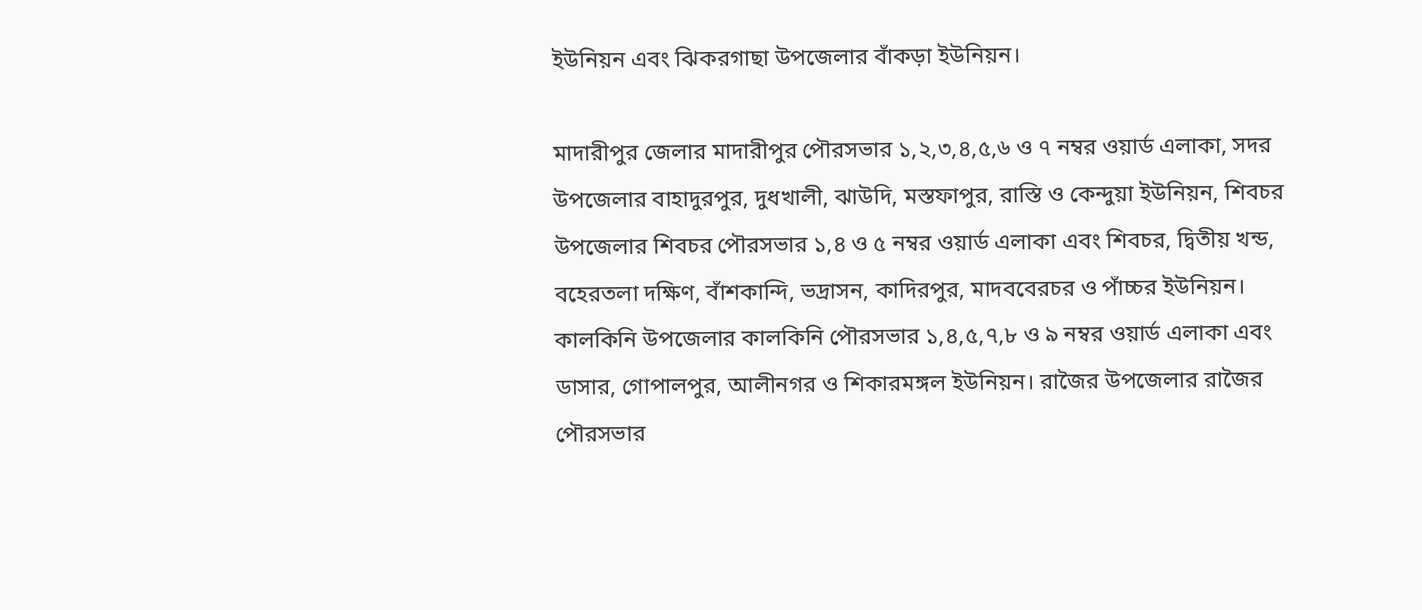ইউনিয়ন এবং ঝিকরগাছা উপজেলার বাঁকড়া ইউনিয়ন।

মাদারীপুর জেলার মাদারীপুর পৌরসভার ১,২,৩,৪,৫,৬ ও ৭ নম্বর ওয়ার্ড এলাকা, সদর উপজেলার বাহাদুরপুর, দুধখালী, ঝাউদি, মস্তফাপুর, রাস্তি ও কেন্দুয়া ইউনিয়ন, শিবচর উপজেলার শিবচর পৌরসভার ১,৪ ও ৫ নম্বর ওয়ার্ড এলাকা এবং শিবচর, দ্বিতীয় খন্ড, বহেরতলা দক্ষিণ, বাঁশকান্দি, ভদ্রাসন, কাদিরপুর, মাদববেরচর ও পাঁচ্চর ইউনিয়ন। কালকিনি উপজেলার কালকিনি পৌরসভার ১,৪,৫,৭,৮ ও ৯ নম্বর ওয়ার্ড এলাকা এবং ডাসার, গোপালপুর, আলীনগর ও শিকারমঙ্গল ইউনিয়ন। রাজৈর উপজেলার রাজৈর পৌরসভার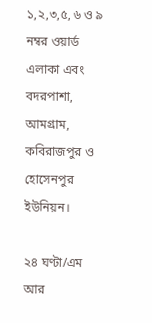১,২,৩,৫, ৬ ও ৯ নম্বর ওয়ার্ড এলাকা এবং বদরপাশা, আমগ্রাম, কবিরাজপুর ও হোসেনপুর ইউনিয়ন।

২৪ ঘণ্টা/এম আর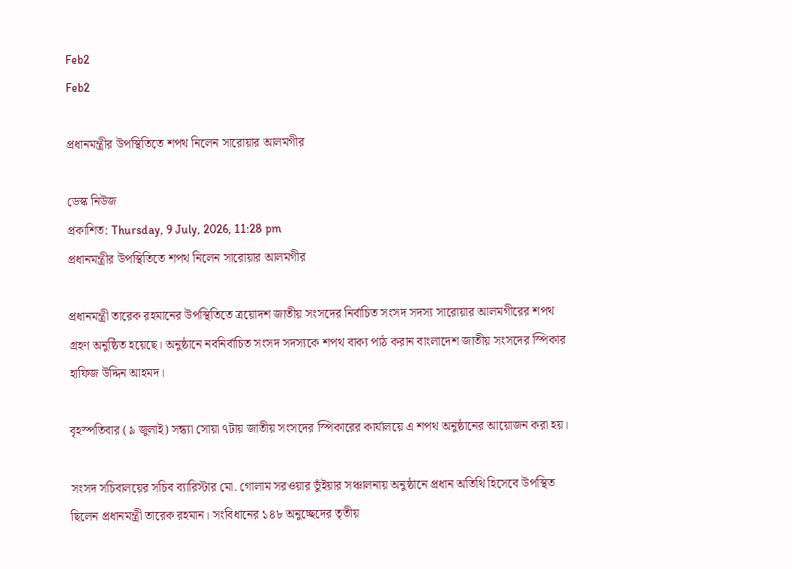Feb2
Feb2

প্রধানমন্ত্রীর উপস্থিতিতে শপথ নিলেন সারোয়ার আলমগীর

ডেস্ক নিউজ
প্রকাশিত: Thursday, 9 July, 2026, 11:28 pm
প্রধানমন্ত্রীর উপস্থিতিতে শপথ নিলেন সারোয়ার আলমগীর

প্রধানমন্ত্রী তারেক রহমানের উপস্থিতিতে ত্রয়োদশ জাতীয় সংসদের নির্বাচিত সংসদ সদস্য সারোয়ার আলমগীরের শপথ গ্রহণ অনুষ্ঠিত হয়েছে। অনুষ্ঠানে নবনির্বাচিত সংসদ সদস্যকে শপথ বাক্য পাঠ করান বাংলাদেশ জাতীয় সংসদের স্পিকার হাফিজ উদ্দিন আহমদ।

বৃহস্পতিবার (৯ জুলাই) সন্ধ্যা সোয়া ৭টায় জাতীয় সংসদের স্পিকারের কার্যালয়ে এ শপথ অনুষ্ঠানের আয়োজন করা হয়।

সংসদ সচিবালয়ের সচিব ব্যারিস্টার মো. গোলাম সরওয়ার ভুঁইয়ার সঞ্চালনায় অনুষ্ঠানে প্রধান অতিথি হিসেবে উপস্থিত ছিলেন প্রধানমন্ত্রী তারেক রহমান। সংবিধানের ১৪৮ অনুচ্ছেদের তৃতীয়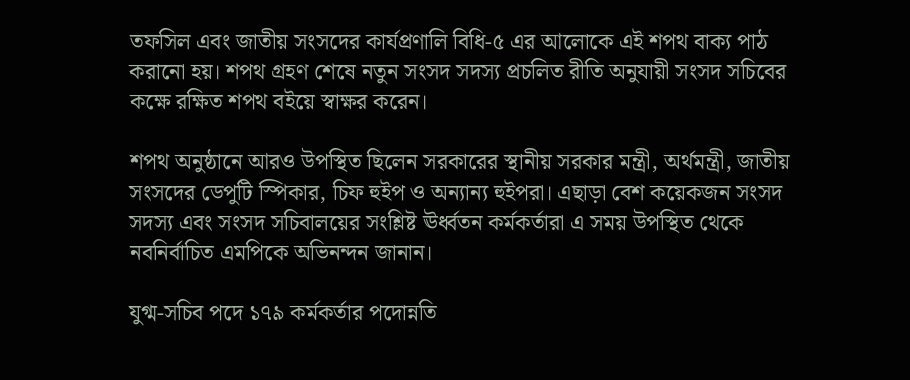তফসিল এবং জাতীয় সংসদের কার্যপ্রণালি বিধি-৫ এর আলোকে এই শপথ বাক্য পাঠ করানো হয়। শপথ গ্রহণ শেষে নতুন সংসদ সদস্য প্রচলিত রীতি অনুযায়ী সংসদ সচিবের কক্ষে রক্ষিত শপথ বইয়ে স্বাক্ষর করেন।

শপথ অনুষ্ঠানে আরও উপস্থিত ছিলেন সরকারের স্থানীয় সরকার মন্ত্রী, অর্থমন্ত্রী, জাতীয় সংসদের ডেপুটি স্পিকার, চিফ হুইপ ও অন্যান্য হুইপরা। এছাড়া বেশ কয়েকজন সংসদ সদস্য এবং সংসদ সচিবালয়ের সংশ্লিষ্ট ঊর্ধ্বতন কর্মকর্তারা এ সময় উপস্থিত থেকে নবনির্বাচিত এমপিকে অভিনন্দন জানান।

যুগ্ম-সচিব পদে ১৭৯ কর্মকর্তার পদোন্নতি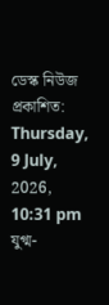ডেস্ক নিউজ
প্রকাশিত: Thursday, 9 July, 2026, 10:31 pm
যুগ্ম-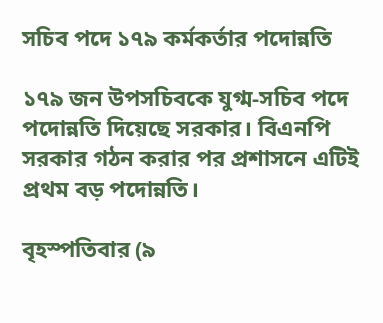সচিব পদে ১৭৯ কর্মকর্তার পদোন্নতি

১৭৯ জন উপসচিবকে যুগ্ম-সচিব পদে পদোন্নতি দিয়েছে সরকার। বিএনপি সরকার গঠন করার পর প্রশাসনে এটিই প্রথম বড় পদোন্নতি।

বৃহস্পতিবার (৯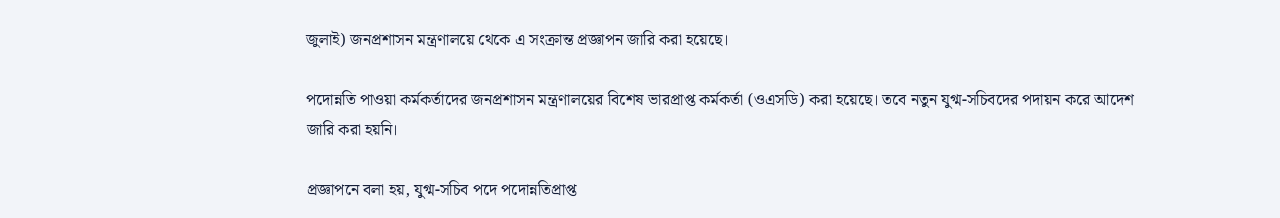জুলাই) জনপ্রশাসন মন্ত্রণালয়ে থেকে এ সংক্রান্ত প্রজ্ঞাপন জারি করা হয়েছে।

পদোন্নতি পাওয়া কর্মকর্তাদের জনপ্রশাসন মন্ত্রণালয়ের বিশেষ ভারপ্রাপ্ত কর্মকর্তা (ওএসডি) করা হয়েছে। তবে নতুন যুগ্ম-সচিবদের পদায়ন করে আদেশ জারি করা হয়নি।

প্রজ্ঞাপনে বলা হয়, যুগ্ম-সচিব পদে পদোন্নতিপ্রাপ্ত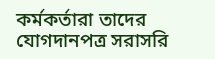কর্মকর্তারা তাদের যোগদানপত্র সরাসরি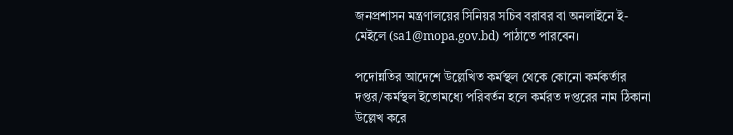জনপ্রশাসন মন্ত্রণালয়ের সিনিয়র সচিব বরাবর বা অনলাইনে ই-মেইলে (sa1@mopa.gov.bd) পাঠাতে পারবেন।

পদোন্নতির আদেশে উল্লেখিত কর্মস্থল থেকে কোনো কর্মকর্তার দপ্তর/কর্মস্থল ইতোমধ্যে পরিবর্তন হলে কর্মরত দপ্তরের নাম ঠিকানা উল্লেখ করে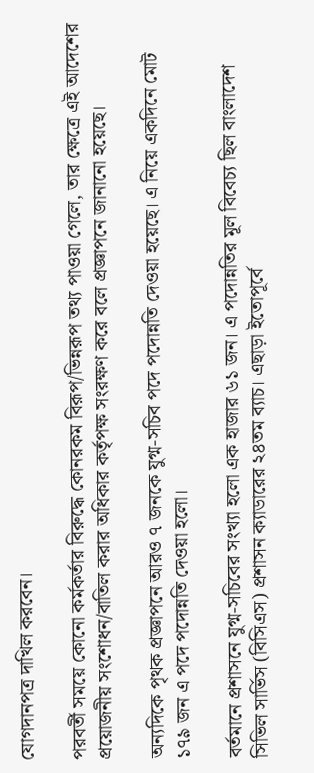যোগদানপত্র দাখিল করবেন।

পরবর্তী সময়ে কোনো কর্মকর্তার বিরুদ্ধে কোনরকম বিরূপ/ভিন্নরূপ তথ্য পাওয়া গেলে, তার ক্ষেত্রে এই আদেশের প্রয়োজনীয় সংশোধন/বাতিল করার অধিকার কর্তৃপক্ষ সংরক্ষণ করে বলে প্রজ্ঞাপনে জানানো হয়েছে।

অন্যদিকে পৃথক প্রজ্ঞাপনে আরও ৭ জনকে যুগ্ম-সচিব পদে পদোন্নতি দেওয়া হয়েছে। এ নিয়ে একদিনে মোট ১৭৯ জন এ পদে পদোন্নতি দেওয়া হলো।

বর্তমানে প্রশাসনে যুগ্ম-সচিবের সংখ্যা হলো এক হাজার ৬১ জন। এ পদোন্নতির মূল বিবেচ্য ছিল বাংলাদেশ সিভিল সার্ভিস (বিসিএস) প্রশাসন ক্যাডারের ২৪তম ব্যাচ। এছাড়া ইতোপূর্বে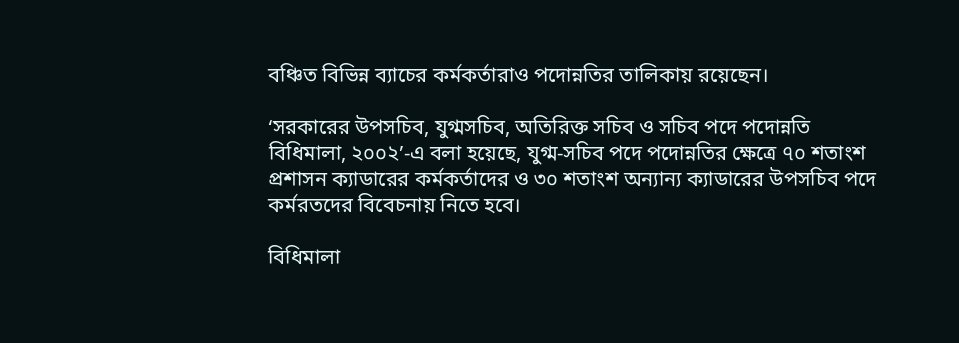বঞ্চিত বিভিন্ন ব্যাচের কর্মকর্তারাও পদোন্নতির তালিকায় রয়েছেন।

‘সরকারের উপসচিব, যুগ্মসচিব, অতিরিক্ত সচিব ও সচিব পদে পদোন্নতি বিধিমালা, ২০০২’-এ বলা হয়েছে, যুগ্ম-সচিব পদে পদোন্নতির ক্ষেত্রে ৭০ শতাংশ প্রশাসন ক্যাডারের কর্মকর্তাদের ও ৩০ শতাংশ অন্যান্য ক্যাডারের উপসচিব পদে কর্মরতদের বিবেচনায় নিতে হবে।

বিধিমালা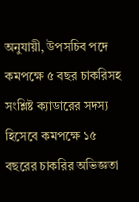অনুযায়ী, উপসচিব পদে কমপক্ষে ৫ বছর চাকরিসহ সংশ্লিষ্ট ক্যাডারের সদস্য হিসেবে কমপক্ষে ১৫ বছরের চাকরির অভিজ্ঞতা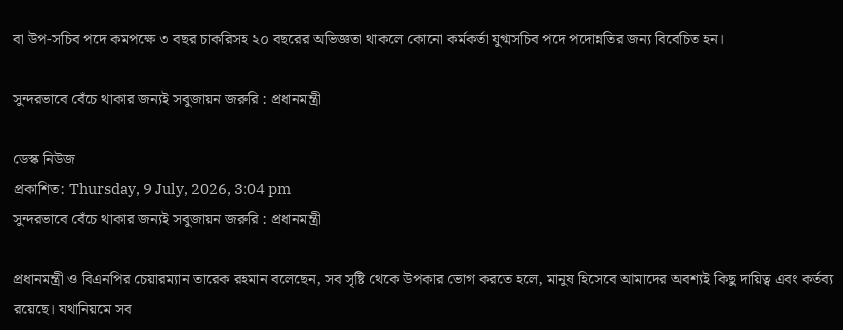বা উপ-সচিব পদে কমপক্ষে ৩ বছর চাকরিসহ ২০ বছরের অভিজ্ঞতা থাকলে কোনো কর্মকর্তা যুগ্মসচিব পদে পদোন্নতির জন্য বিবেচিত হন।

সুন্দরভাবে বেঁচে থাকার জন্যই সবুজায়ন জরুরি : প্রধানমন্ত্রী

ডেস্ক নিউজ
প্রকাশিত: Thursday, 9 July, 2026, 3:04 pm
সুন্দরভাবে বেঁচে থাকার জন্যই সবুজায়ন জরুরি : প্রধানমন্ত্রী

প্রধানমন্ত্রী ও বিএনপির চেয়ারম্যান তারেক রহমান বলেছেন, সব সৃষ্টি থেকে উপকার ভোগ করতে হলে, মানুষ হিসেবে আমাদের অবশ্যই কিছু দায়িত্ব এবং কর্তব্য রয়েছে। যথানিয়মে সব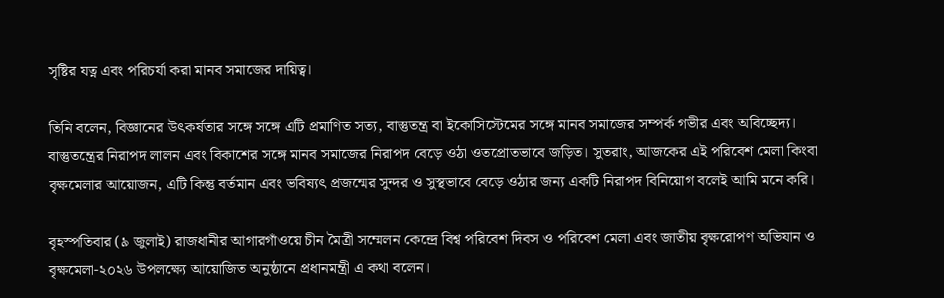সৃষ্টির যত্ন এবং পরিচর্যা করা মানব সমাজের দায়িত্ব।

তিনি বলেন, বিজ্ঞানের উৎকর্ষতার সঙ্গে সঙ্গে এটি প্রমাণিত সত্য, বাস্তুতন্ত্র বা ইকোসিস্টেমের সঙ্গে মানব সমাজের সম্পর্ক গভীর এবং অবিচ্ছেদ্য। বাস্তুতন্ত্রের নিরাপদ লালন এবং বিকাশের সঙ্গে মানব সমাজের নিরাপদ বেড়ে ওঠা ওতপ্রোতভাবে জড়িত। সুতরাং, আজকের এই পরিবেশ মেলা কিংবা বৃক্ষমেলার আয়োজন, এটি কিন্তু বর্তমান এবং ভবিষ্যৎ প্রজন্মের সুন্দর ও সুস্থভাবে বেড়ে ওঠার জন্য একটি নিরাপদ বিনিয়োগ বলেই আমি মনে করি।

বৃহস্পতিবার (৯ জুলাই) রাজধানীর আগারগাঁওয়ে চীন মৈত্রী সম্মেলন কেন্দ্রে বিশ্ব পরিবেশ দিবস ও পরিবেশ মেলা এবং জাতীয় বৃক্ষরোপণ অভিযান ও বৃক্ষমেলা-২০২৬ উপলক্ষ্যে আয়োজিত অনুষ্ঠানে প্রধানমন্ত্রী এ কথা বলেন।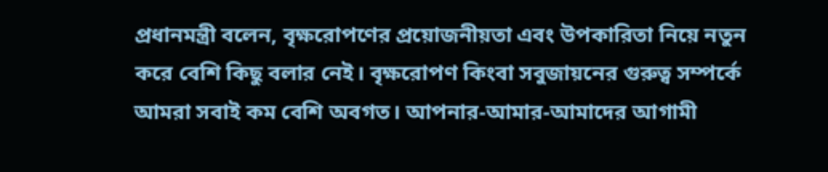প্রধানমন্ত্রী বলেন, বৃক্ষরোপণের প্রয়োজনীয়তা এবং উপকারিতা নিয়ে নতুন করে বেশি কিছু বলার নেই। বৃক্ষরোপণ কিংবা সবুজায়নের গুরুত্ব সম্পর্কে আমরা সবাই কম বেশি অবগত। আপনার-আমার-আমাদের আগামী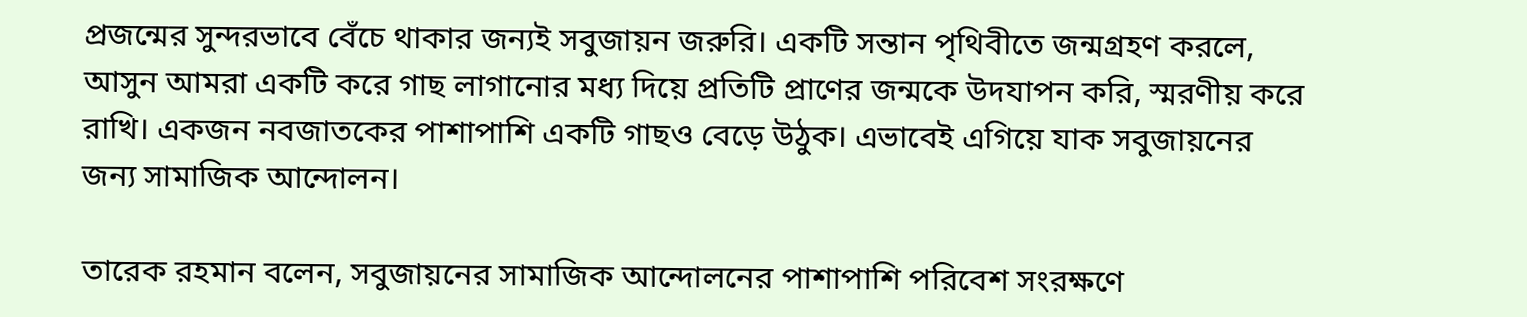প্রজন্মের সুন্দরভাবে বেঁচে থাকার জন্যই সবুজায়ন জরুরি। একটি সন্তান পৃথিবীতে জন্মগ্রহণ করলে, আসুন আমরা একটি করে গাছ লাগানোর মধ্য দিয়ে প্রতিটি প্রাণের জন্মকে উদযাপন করি, স্মরণীয় করে রাখি। একজন নবজাতকের পাশাপাশি একটি গাছও বেড়ে উঠুক। এভাবেই এগিয়ে যাক সবুজায়নের জন্য সামাজিক আন্দোলন।

তারেক রহমান বলেন, সবুজায়নের সামাজিক আন্দোলনের পাশাপাশি পরিবেশ সংরক্ষণে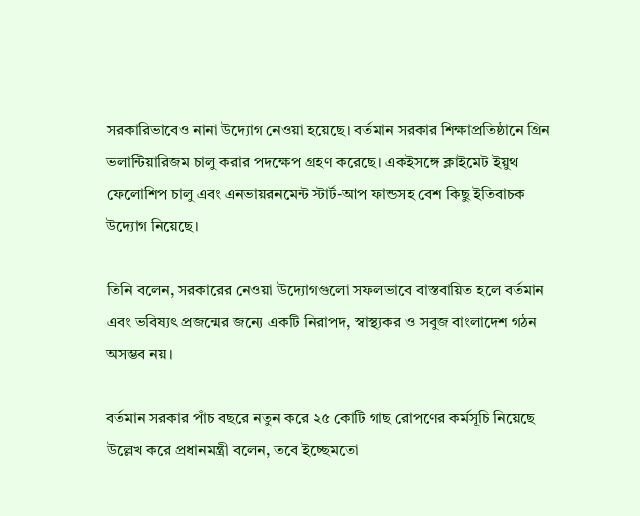সরকারিভাবেও নানা উদ্যোগ নেওয়া হয়েছে। বর্তমান সরকার শিক্ষাপ্রতিষ্ঠানে গ্রিন ভলান্টিয়ারিজম চালু করার পদক্ষেপ গ্রহণ করেছে। একইসঙ্গে ক্লাইমেট ইয়ুথ ফেলোশিপ চালু এবং এনভায়রনমেন্ট স্টার্ট-আপ ফান্ডসহ বেশ কিছু ইতিবাচক উদ্যোগ নিয়েছে।

তিনি বলেন, সরকারের নেওয়া উদ্যোগগুলো সফলভাবে বাস্তবায়িত হলে বর্তমান এবং ভবিষ্যৎ প্রজন্মের জন্যে একটি নিরাপদ, স্বাস্থ্যকর ও সবুজ বাংলাদেশ গঠন অসম্ভব নয়।

বর্তমান সরকার পাঁচ বছরে নতুন করে ২৫ কোটি গাছ রোপণের কর্মসূচি নিয়েছে উল্লেখ করে প্রধানমন্ত্রী বলেন, তবে ইচ্ছেমতো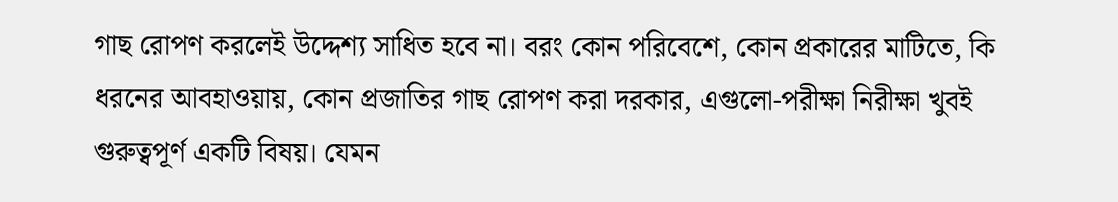গাছ রোপণ করলেই উদ্দেশ্য সাধিত হবে না। বরং কোন পরিবেশে, কোন প্রকারের মাটিতে, কি ধরনের আবহাওয়ায়, কোন প্রজাতির গাছ রোপণ করা দরকার, এগুলো-পরীক্ষা নিরীক্ষা খুবই গুরুত্বপূর্ণ একটি বিষয়। যেমন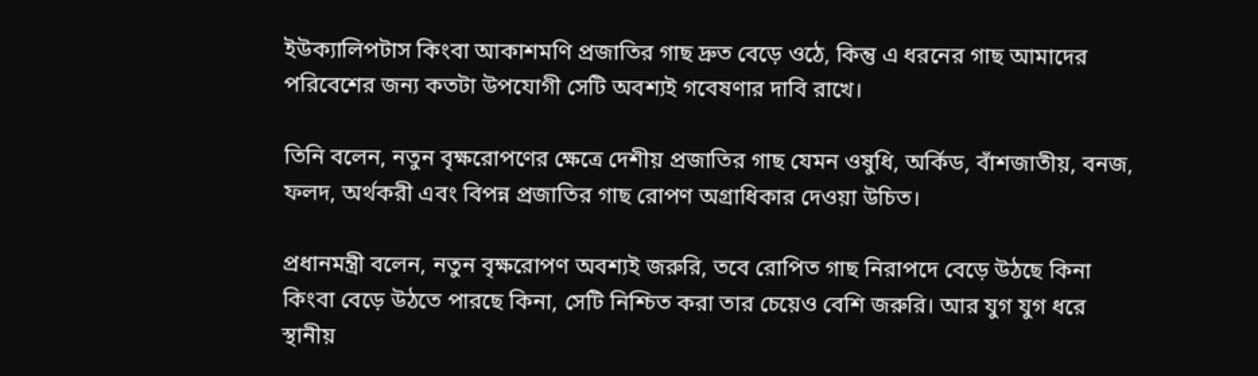ইউক্যালিপটাস কিংবা আকাশমণি প্রজাতির গাছ দ্রুত বেড়ে ওঠে, কিন্তু এ ধরনের গাছ আমাদের পরিবেশের জন্য কতটা উপযোগী সেটি অবশ্যই গবেষণার দাবি রাখে।

তিনি বলেন, নতুন বৃক্ষরোপণের ক্ষেত্রে দেশীয় প্রজাতির গাছ যেমন ওষুধি, অর্কিড, বাঁশজাতীয়, বনজ, ফলদ, অর্থকরী এবং বিপন্ন প্রজাতির গাছ রোপণ অগ্রাধিকার দেওয়া উচিত।

প্রধানমন্ত্রী বলেন, নতুন বৃক্ষরোপণ অবশ্যই জরুরি, তবে রোপিত গাছ নিরাপদে বেড়ে উঠছে কিনা কিংবা বেড়ে উঠতে পারছে কিনা, সেটি নিশ্চিত করা তার চেয়েও বেশি জরুরি। আর যুগ যুগ ধরে স্থানীয়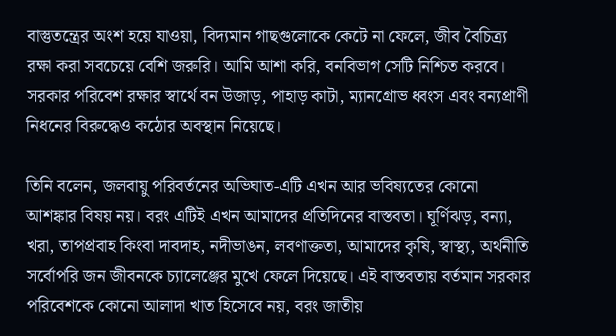বাস্তুতন্ত্রের অংশ হয়ে যাওয়া, বিদ্যমান গাছগুলোকে কেটে না ফেলে, জীব বৈচিত্র্য রক্ষা করা সবচেয়ে বেশি জরুরি। আমি আশা করি, বনবিভাগ সেটি নিশ্চিত করবে। সরকার পরিবেশ রক্ষার স্বার্থে বন উজাড়, পাহাড় কাটা, ম্যানগ্রোভ ধ্বংস এবং বন্যপ্রাণী নিধনের বিরুদ্ধেও কঠোর অবস্থান নিয়েছে।

তিনি বলেন, জলবায়ু পরিবর্তনের অভিঘাত-এটি এখন আর ভবিষ্যতের কোনো আশঙ্কার বিষয় নয়। বরং এটিই এখন আমাদের প্রতিদিনের বাস্তবতা। ঘূর্ণিঝড়, বন্যা, খরা, তাপপ্রবাহ কিংবা দাবদাহ, নদীভাঙন, লবণাক্ততা, আমাদের কৃষি, স্বাস্থ্য, অর্থনীতি সর্বোপরি জন জীবনকে চ্যালেঞ্জের মুখে ফেলে দিয়েছে। এই বাস্তবতায় বর্তমান সরকার পরিবেশকে কোনো আলাদা খাত হিসেবে নয়, বরং জাতীয়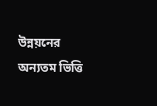উন্নয়নের অন্যতম ভিত্তি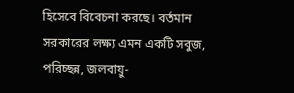হিসেবে বিবেচনা করছে। বর্তমান সরকারের লক্ষ্য এমন একটি সবুজ, পরিচ্ছন্ন, জলবায়ু-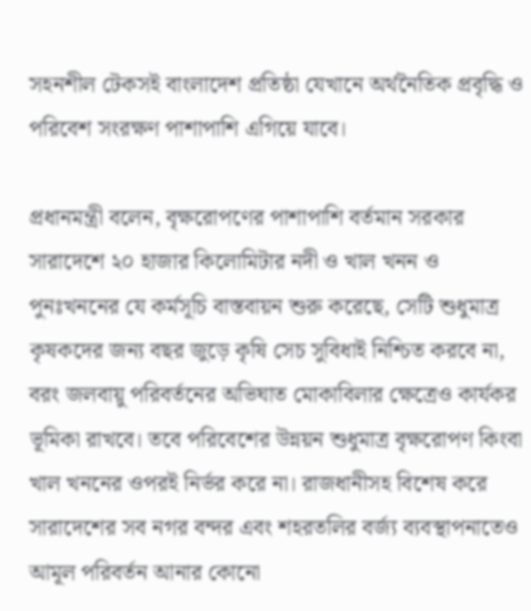সহনশীল টেকসই বাংলাদেশ প্রতিষ্ঠা যেখানে অর্থনৈতিক প্রবৃদ্ধি ও পরিবেশ সংরক্ষণ পাশাপাশি এগিয়ে যাবে।

প্রধানমন্ত্রী বলেন, বৃক্ষরোপণের পাশাপাশি বর্তমান সরকার সারাদেশে ২০ হাজার কিলোমিটার নদী ও খাল খনন ও পুনঃখননের যে কর্মসূচি বাস্তবায়ন শুরু করেছে, সেটি শুধুমাত্র কৃষকদের জন্য বছর জুড়ে কৃষি সেচ সুবিধাই নিশ্চিত করবে না, বরং জলবায়ু পরিবর্তনের অভিঘাত মোকাবিলার ক্ষেত্রেও কার্যকর ভূমিকা রাখবে। তবে পরিবেশের উন্নয়ন শুধুমাত্র বৃক্ষরোপণ কিংবা খাল খননের ওপরই নির্ভর করে না। রাজধানীসহ বিশেষ করে সারাদেশের সব নগর বন্দর এবং শহরতলির বর্জ্য ব্যবস্থাপনাতেও আমূল পরিবর্তন আনার কোনো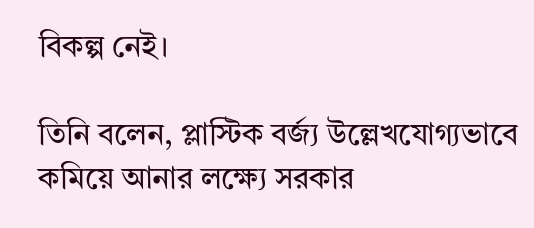বিকল্প নেই।

তিনি বলেন, প্লাস্টিক বর্জ্য উল্লেখযোগ্যভাবে কমিয়ে আনার লক্ষ্যে সরকার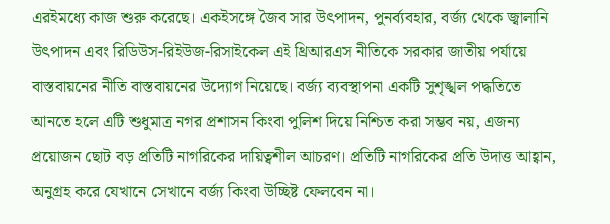এরইমধ্যে কাজ শুরু করেছে। একইসঙ্গে জৈব সার উৎপাদন, পুনর্ব্যবহার, বর্জ্য থেকে জ্বালানি উৎপাদন এবং রিডিউস-রিইউজ-রিসাইকেল এই থ্রিআরএস নীতিকে সরকার জাতীয় পর্যায়ে বাস্তবায়নের নীতি বাস্তবায়নের উদ্যোগ নিয়েছে। বর্জ্য ব্যবস্থাপনা একটি সুশৃঙ্খল পদ্ধতিতে আনতে হলে এটি শুধুমাত্র নগর প্রশাসন কিংবা পুলিশ দিয়ে নিশ্চিত করা সম্ভব নয়, এজন্য প্রয়োজন ছোট বড় প্রতিটি নাগরিকের দায়িত্বশীল আচরণ। প্রতিটি নাগরিকের প্রতি উদাত্ত আহ্বান, অনুগ্রহ করে যেখানে সেখানে বর্জ্য কিংবা উচ্ছিষ্ট ফেলবেন না।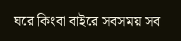ঘরে কিংবা বাইরে সবসময় সব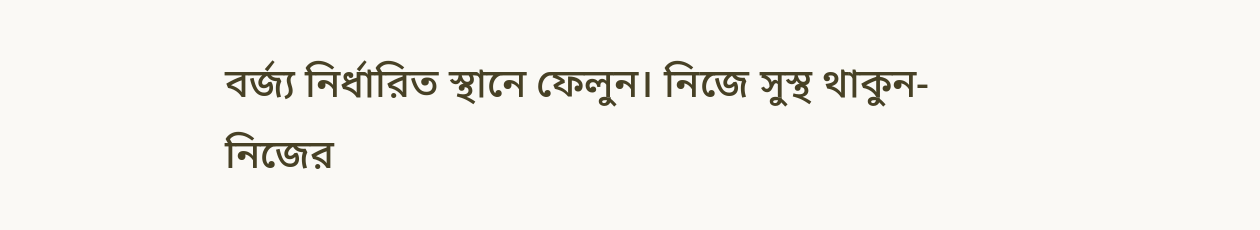বর্জ্য নির্ধারিত স্থানে ফেলুন। নিজে সুস্থ থাকুন-নিজের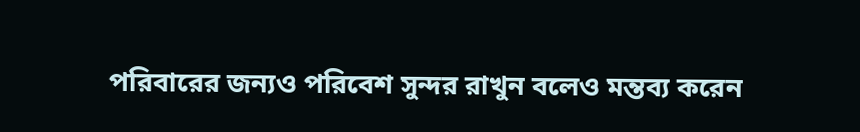পরিবারের জন্যও পরিবেশ সুন্দর রাখুন বলেও মন্তব্য করেন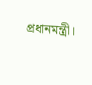প্রধানমন্ত্রী।